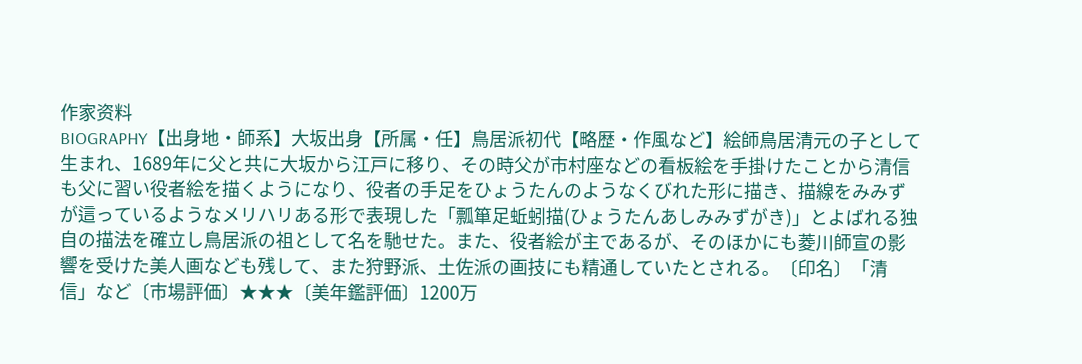作家资料
BIOGRAPHY【出身地・師系】大坂出身【所属・任】鳥居派初代【略歴・作風など】絵師鳥居清元の子として生まれ、1689年に父と共に大坂から江戸に移り、その時父が市村座などの看板絵を手掛けたことから清信も父に習い役者絵を描くようになり、役者の手足をひょうたんのようなくびれた形に描き、描線をみみずが這っているようなメリハリある形で表現した「瓢箪足蚯蚓描(ひょうたんあしみみずがき)」とよばれる独自の描法を確立し鳥居派の祖として名を馳せた。また、役者絵が主であるが、そのほかにも菱川師宣の影響を受けた美人画なども残して、また狩野派、土佐派の画技にも精通していたとされる。〔印名〕「清信」など〔市場評価〕★★★〔美年鑑評価〕1200万